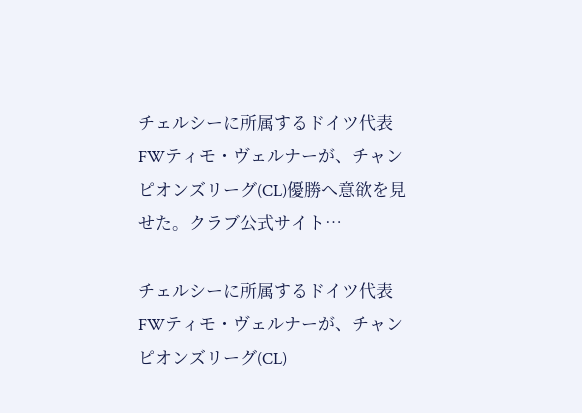チェルシーに所属するドイツ代表FWティモ・ヴェルナーが、チャンピオンズリーグ(CL)優勝へ意欲を見せた。クラブ公式サイト…

チェルシーに所属するドイツ代表FWティモ・ヴェルナーが、チャンピオンズリーグ(CL)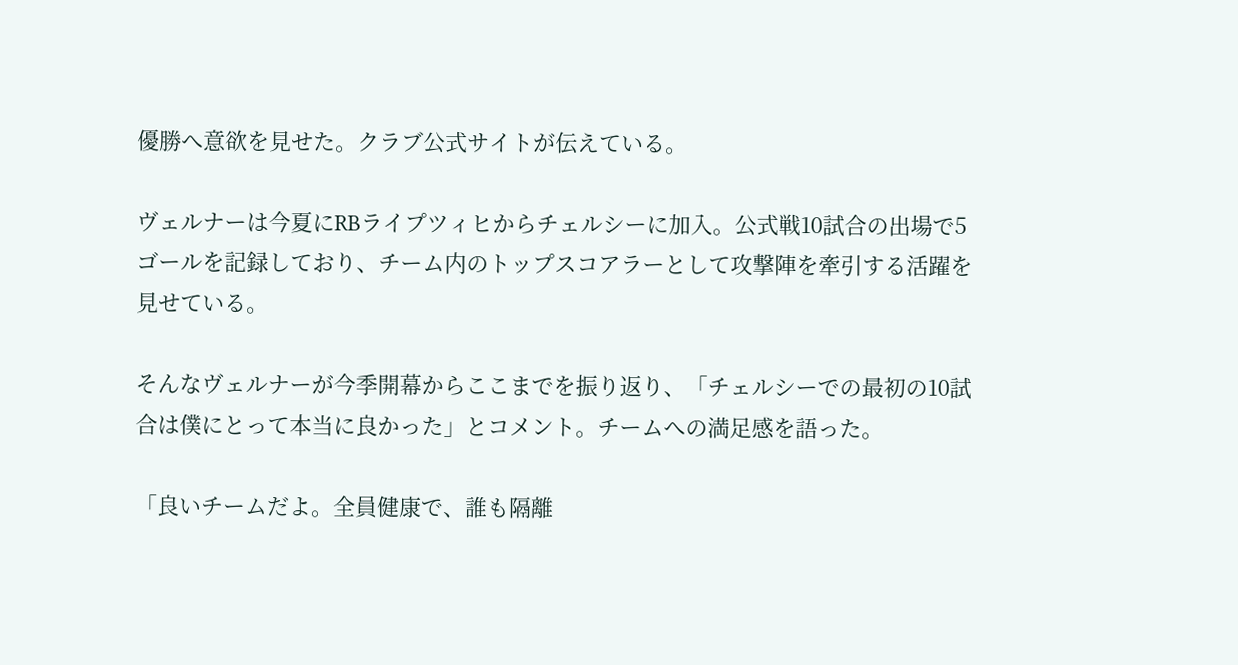優勝へ意欲を見せた。クラブ公式サイトが伝えている。

ヴェルナーは今夏にRBライプツィヒからチェルシーに加入。公式戦10試合の出場で5ゴールを記録しており、チーム内のトップスコアラーとして攻撃陣を牽引する活躍を見せている。

そんなヴェルナーが今季開幕からここまでを振り返り、「チェルシーでの最初の10試合は僕にとって本当に良かった」とコメント。チームへの満足感を語った。

「良いチームだよ。全員健康で、誰も隔離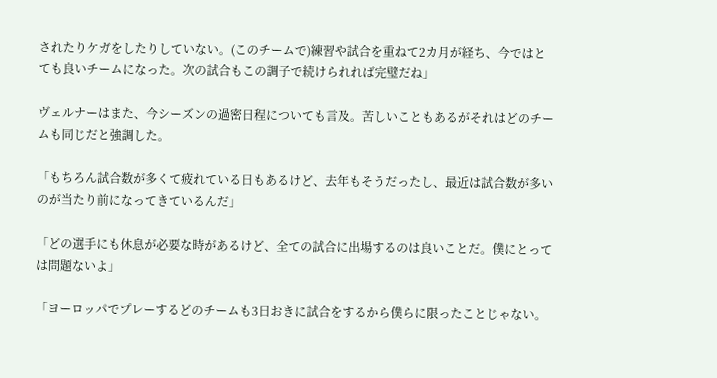されたりケガをしたりしていない。(このチームで)練習や試合を重ねて2カ月が経ち、今ではとても良いチームになった。次の試合もこの調子で続けられれば完璧だね」

ヴェルナーはまた、今シーズンの過密日程についても言及。苦しいこともあるがそれはどのチームも同じだと強調した。

「もちろん試合数が多くて疲れている日もあるけど、去年もそうだったし、最近は試合数が多いのが当たり前になってきているんだ」

「どの選手にも休息が必要な時があるけど、全ての試合に出場するのは良いことだ。僕にとっては問題ないよ」

「ヨーロッパでプレーするどのチームも3日おきに試合をするから僕らに限ったことじゃない。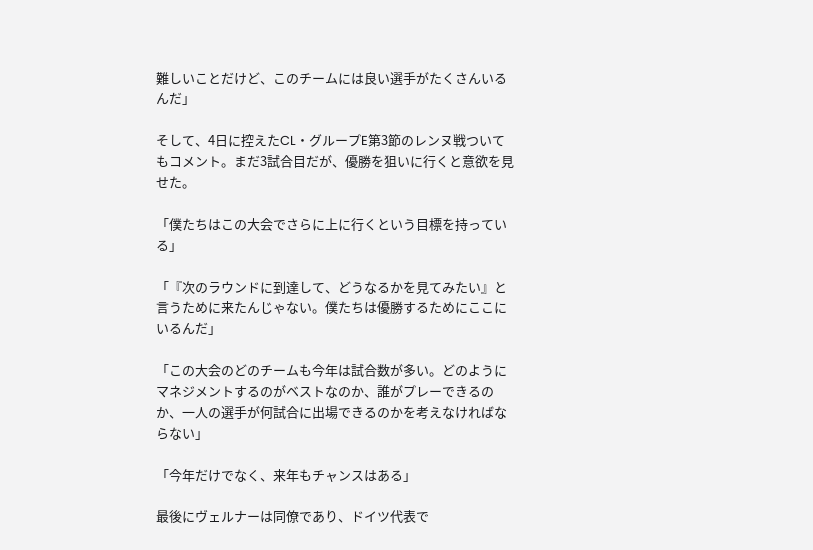難しいことだけど、このチームには良い選手がたくさんいるんだ」

そして、4日に控えたCL・グループE第3節のレンヌ戦ついてもコメント。まだ3試合目だが、優勝を狙いに行くと意欲を見せた。

「僕たちはこの大会でさらに上に行くという目標を持っている」

「『次のラウンドに到達して、どうなるかを見てみたい』と言うために来たんじゃない。僕たちは優勝するためにここにいるんだ」

「この大会のどのチームも今年は試合数が多い。どのようにマネジメントするのがベストなのか、誰がプレーできるのか、一人の選手が何試合に出場できるのかを考えなければならない」

「今年だけでなく、来年もチャンスはある」

最後にヴェルナーは同僚であり、ドイツ代表で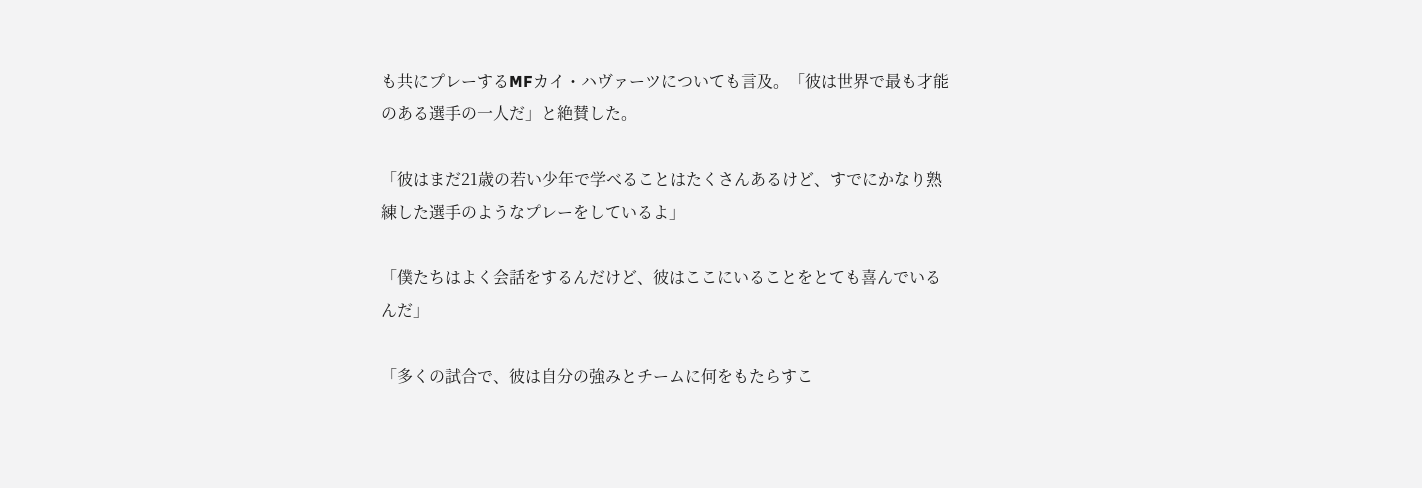も共にプレーするMFカイ・ハヴァーツについても言及。「彼は世界で最も才能のある選手の一人だ」と絶賛した。

「彼はまだ21歳の若い少年で学べることはたくさんあるけど、すでにかなり熟練した選手のようなプレーをしているよ」

「僕たちはよく会話をするんだけど、彼はここにいることをとても喜んでいるんだ」

「多くの試合で、彼は自分の強みとチームに何をもたらすこ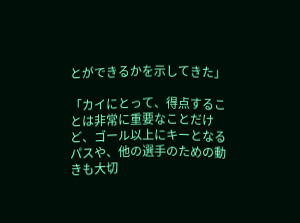とができるかを示してきた」

「カイにとって、得点することは非常に重要なことだけど、ゴール以上にキーとなるパスや、他の選手のための動きも大切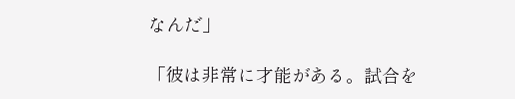なんだ」

「彼は非常に才能がある。試合を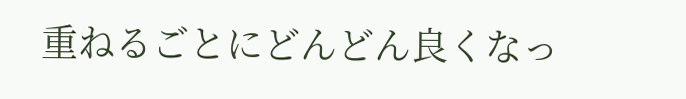重ねるごとにどんどん良くなっ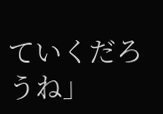ていくだろうね」